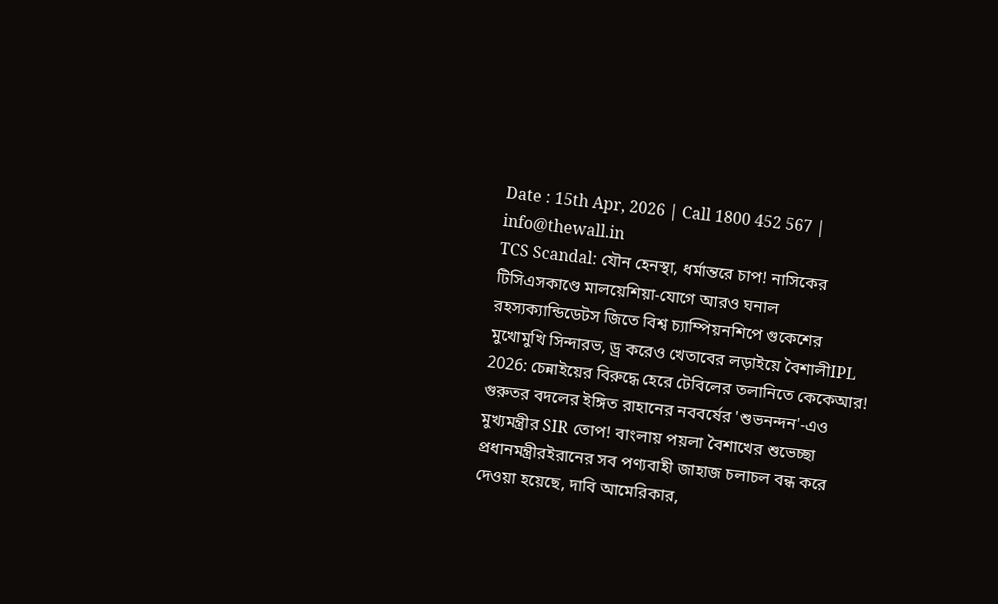Date : 15th Apr, 2026 | Call 1800 452 567 | info@thewall.in
TCS Scandal: যৌন হেনস্থা, ধর্মান্তরে চাপ! নাসিকের টিসিএসকাণ্ডে মালয়েশিয়া-যোগে আরও ঘনাল রহস্যক্যান্ডিডেটস জিতে বিশ্ব চ্যাম্পিয়নশিপে গুকেশের মুখোমুখি সিন্দারভ, ড্র করেও খেতাবের লড়াইয়ে বৈশালীIPL 2026: চেন্নাইয়ের বিরুদ্ধে হেরে টেবিলের তলানিতে কেকেআর! গুরুতর বদলের ইঙ্গিত রাহানের নববর্ষের 'শুভনন্দন'-এও মুখ্যমন্ত্রীর SIR তোপ! বাংলায় পয়লা বৈশাখের শুভেচ্ছা প্রধানমন্ত্রীরইরানের সব পণ্যবাহী জাহাজ চলাচল বন্ধ করে‌ দেওয়া হয়েছে, দাবি আমেরিকার,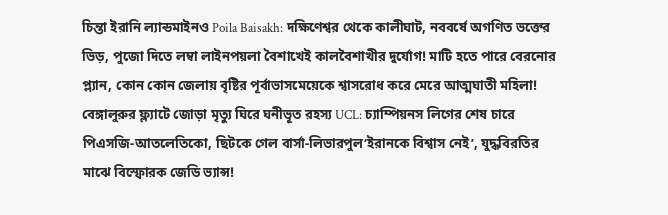চিন্তা ইরানি ল্যান্ডমাইনও Poila Baisakh: দক্ষিণেশ্বর থেকে কালীঘাট, নববর্ষে অগণিত ভক্তের ভিড়, পুজো দিতে লম্বা লাইনপয়লা বৈশাখেই কালবৈশাখীর দুর্যোগ! মাটি হতে পারে বেরনোর প্ল্যান, কোন কোন জেলায় বৃষ্টির পূর্বাভাসমেয়েকে শ্বাসরোধ করে মেরে আত্মঘাতী মহিলা! বেঙ্গালুরুর ফ্ল্যাটে জোড়া মৃত্যু ঘিরে ঘনীভূত রহস্য UCL: চ্যাম্পিয়নস লিগের শেষ চারে পিএসজি-আতলেতিকো, ছিটকে গেল বার্সা-লিভারপুল‘ইরানকে বিশ্বাস নেই’, যুদ্ধবিরতির মাঝে বিস্ফোরক জেডি ভ্যান্স!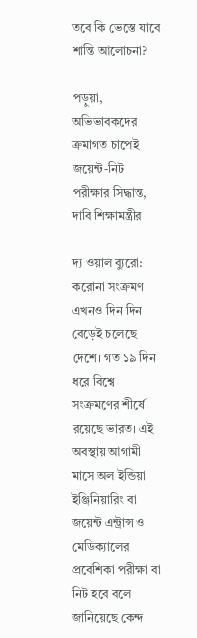তবে কি ভেস্তে যাবে শান্তি আলোচনা?

পড়ুয়া, অভিভাবকদের ক্রমাগত চাপেই জয়েন্ট-নিট পরীক্ষার সিদ্ধান্ত, দাবি শিক্ষামন্ত্রীর

দ্য ওয়াল ব্যুরো: করোনা সংক্রমণ এখনও দিন দিন বেড়েই চলেছে দেশে। গত ১৯ দিন ধরে বিশ্বে সংক্রমণের শীর্ষে রয়েছে ভারত। এই অবস্থায় আগামী মাসে অল ইন্ডিয়া ইঞ্জিনিয়ারিং বা জয়েন্ট এন্ট্রান্স ও মেডিক্যালের প্রবেশিকা পরীক্ষা বা নিট হবে বলে জানিয়েছে কেন্দ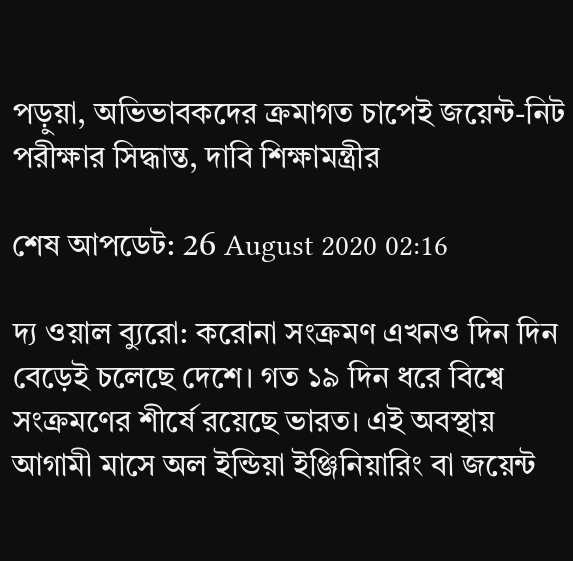পড়ুয়া, অভিভাবকদের ক্রমাগত চাপেই জয়েন্ট-নিট পরীক্ষার সিদ্ধান্ত, দাবি শিক্ষামন্ত্রীর

শেষ আপডেট: 26 August 2020 02:16

দ্য ওয়াল ব্যুরো: করোনা সংক্রমণ এখনও দিন দিন বেড়েই চলেছে দেশে। গত ১৯ দিন ধরে বিশ্বে সংক্রমণের শীর্ষে রয়েছে ভারত। এই অবস্থায় আগামী মাসে অল ইন্ডিয়া ইঞ্জিনিয়ারিং বা জয়েন্ট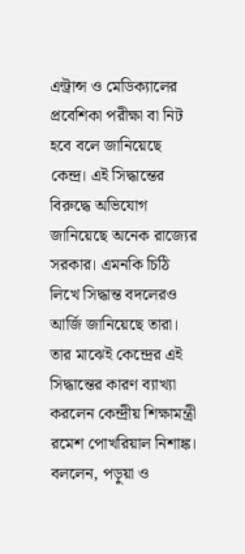এন্ট্রান্স ও মেডিক্যালের প্রবেশিকা পরীক্ষা বা নিট হবে বলে জানিয়েছে কেন্দ্র। এই সিদ্ধান্তের বিরুদ্ধে অভিযোগ জানিয়েছে অনেক রাজ্যের সরকার। এমনকি চিঠি লিখে সিদ্ধান্ত বদলেরও আর্জি জানিয়েছে তারা। তার মাঝেই কেন্দ্রের এই সিদ্ধান্তের কারণ ব্যাখ্যা করলেন কেন্দ্রীয় শিক্ষামন্ত্রী রমেশ পোখরিয়াল নিশাঙ্ক। বললেন, পড়ুয়া ও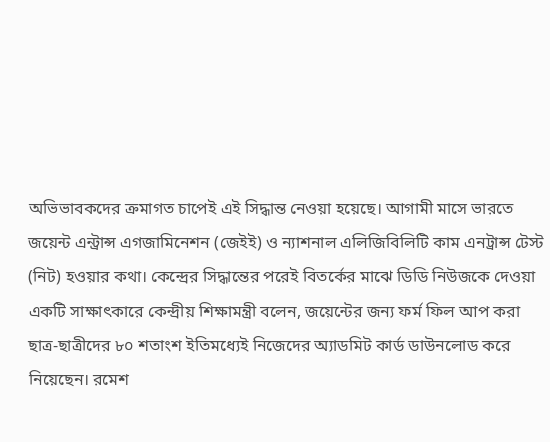অভিভাবকদের ক্রমাগত চাপেই এই সিদ্ধান্ত নেওয়া হয়েছে। আগামী মাসে ভারতে জয়েন্ট এন্ট্রান্স এগজামিনেশন (জেইই) ও ন্যাশনাল এলিজিবিলিটি কাম এনট্রান্স টেস্ট (নিট) হওয়ার কথা। কেন্দ্রের সিদ্ধান্তের পরেই বিতর্কের মাঝে ডিডি নিউজকে দেওয়া একটি সাক্ষাৎকারে কেন্দ্রীয় শিক্ষামন্ত্রী বলেন, জয়েন্টের জন্য ফর্ম ফিল আপ করা ছাত্র-ছাত্রীদের ৮০ শতাংশ ইতিমধ্যেই নিজেদের অ্যাডমিট কার্ড ডাউনলোড করে নিয়েছেন। রমেশ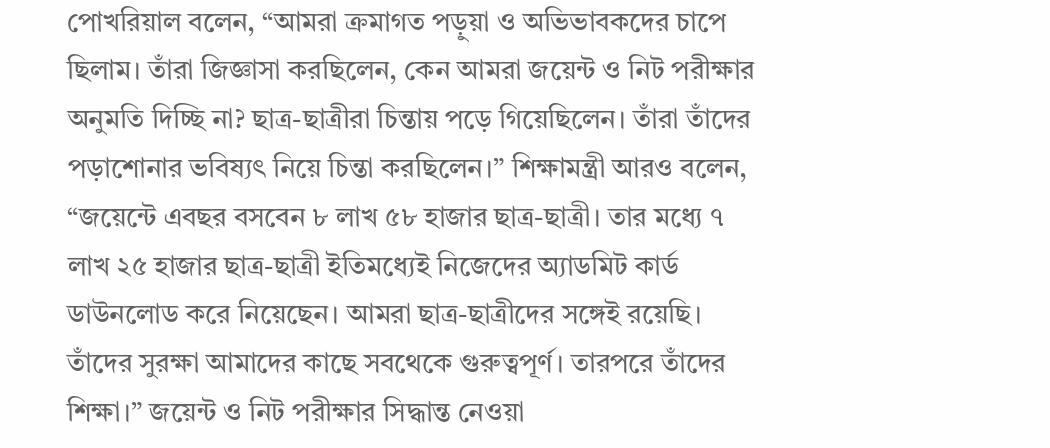পোখরিয়াল বলেন, “আমরা ক্রমাগত পড়ুয়া ও অভিভাবকদের চাপে ছিলাম। তাঁরা জিজ্ঞাসা করছিলেন, কেন আমরা জয়েন্ট ও নিট পরীক্ষার অনুমতি দিচ্ছি না? ছাত্র-ছাত্রীরা চিন্তায় পড়ে গিয়েছিলেন। তাঁরা তাঁদের পড়াশোনার ভবিষ্যৎ নিয়ে চিন্তা করছিলেন।” শিক্ষামন্ত্রী আরও বলেন, “জয়েন্টে এবছর বসবেন ৮ লাখ ৫৮ হাজার ছাত্র-ছাত্রী। তার মধ্যে ৭ লাখ ২৫ হাজার ছাত্র-ছাত্রী ইতিমধ্যেই নিজেদের অ্যাডমিট কার্ড ডাউনলোড করে নিয়েছেন। আমরা ছাত্র-ছাত্রীদের সঙ্গেই রয়েছি। তাঁদের সুরক্ষা আমাদের কাছে সবথেকে গুরুত্বপূর্ণ। তারপরে তাঁদের শিক্ষা।” জয়েন্ট ও নিট পরীক্ষার সিদ্ধান্ত নেওয়া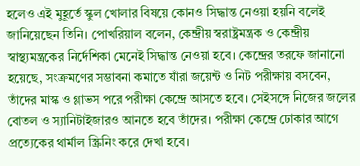হলেও এই মুহূর্তে স্কুল খোলার বিষয়ে কোনও সিদ্ধান্ত নেওয়া হয়নি বলেই জানিয়েছেন তিনি। পোখরিয়াল বলেন, কেন্দ্রীয় স্বরাষ্ট্রমন্ত্রক ও কেন্দ্রীয় স্বাস্থ্যমন্ত্রকের নির্দেশিকা মেনেই সিদ্ধান্ত নেওয়া হবে। কেন্দ্রের তরফে জানানো হয়েছে, সংক্রমণের সম্ভাবনা কমাতে যাঁরা জয়েন্ট ও নিট পরীক্ষায় বসবেন, তাঁদের মাস্ক ও গ্লাভস পরে পরীক্ষা কেন্দ্রে আসতে হবে। সেইসঙ্গে নিজের জলের বোতল ও স্যানিটাইজারও আনতে হবে তাঁদের। পরীক্ষা কেন্দ্রে ঢোকার আগে প্রত্যেকের থার্মাল স্ক্রিনিং করে দেখা হবে।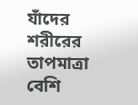যাঁদের শরীরের তাপমাত্রা বেশি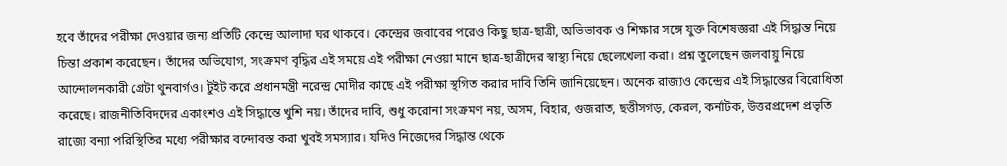হবে তাঁদের পরীক্ষা দেওয়ার জন্য প্রতিটি কেন্দ্রে আলাদা ঘর থাকবে। কেন্দ্রের জবাবের পরেও কিছু ছাত্র-ছাত্রী, অভিভাবক ও শিক্ষার সঙ্গে যুক্ত বিশেষজ্ঞরা এই সিদ্ধান্ত নিয়ে চিন্তা প্রকাশ করেছেন। তাঁদের অভিযোগ, সংক্রমণ বৃদ্ধির এই সময়ে এই পরীক্ষা নেওয়া মানে ছাত্র-ছাত্রীদের স্বাস্থ্য নিয়ে ছেলেখেলা করা। প্রশ্ন তুলেছেন জলবায়ু নিয়ে আন্দোলনকারী গ্রেটা থুনবার্গও। টুইট করে প্রধানমন্ত্রী নরেন্দ্র মোদীর কাছে এই পরীক্ষা স্থগিত করার দাবি তিনি জানিয়েছেন। অনেক রাজ্যও কেন্দ্রের এই সিদ্ধান্তের বিরোধিতা করেছে। রাজনীতিবিদদের একাংশও এই সিদ্ধান্তে খুশি নয়। তাঁদের দাবি, শুধু করোনা সংক্রমণ নয়, অসম, বিহার, গুজরাত, ছত্তীসগড়, কেরল, কর্নাটক, উত্তরপ্রদেশ প্রভৃতি রাজ্যে বন্যা পরিস্থিতির মধ্যে পরীক্ষার বন্দোবস্ত করা খুবই সমস্যার। যদিও নিজেদের সিদ্ধান্ত থেকে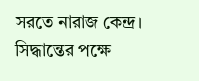সরতে নারাজ কেন্দ্র। সিদ্ধান্তের পক্ষে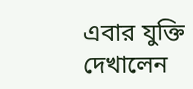এবার যুক্তি দেখালেন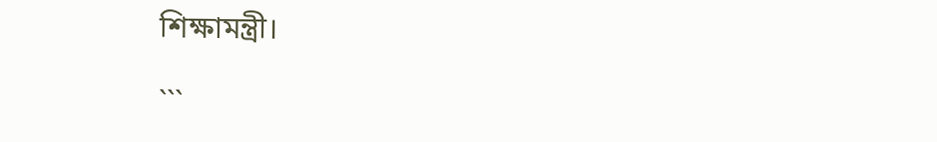শিক্ষামন্ত্রী।

```